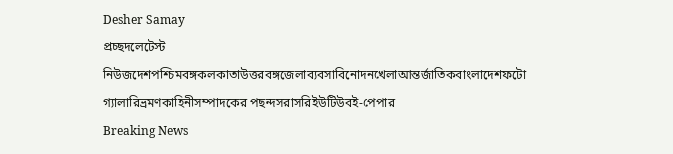Desher Samay
প্রচ্ছদলেটেস্ট নিউজদেশপশ্চিমবঙ্গকলকাতাউত্তরবঙ্গজেলাব্যবসাবিনোদনখেলাআন্তর্জাতিকবাংলাদেশফটো গ্যালারিভ্রমণকাহিনীসম্পাদকের পছন্দসরাসরিইউটিউবই-পেপার
Breaking News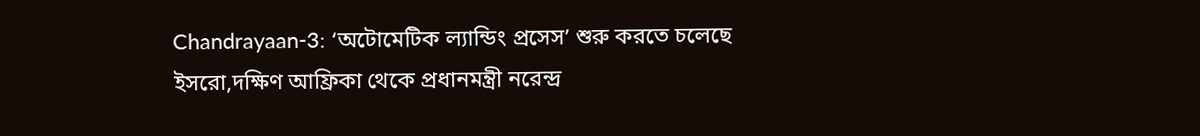Chandrayaan-3: ‘অটোমেটিক ল্যান্ডিং প্রসেস’ শুরু করতে চলেছে ইসরো,দক্ষিণ আফ্রিকা থেকে প্রধানমন্ত্রী নরেন্দ্র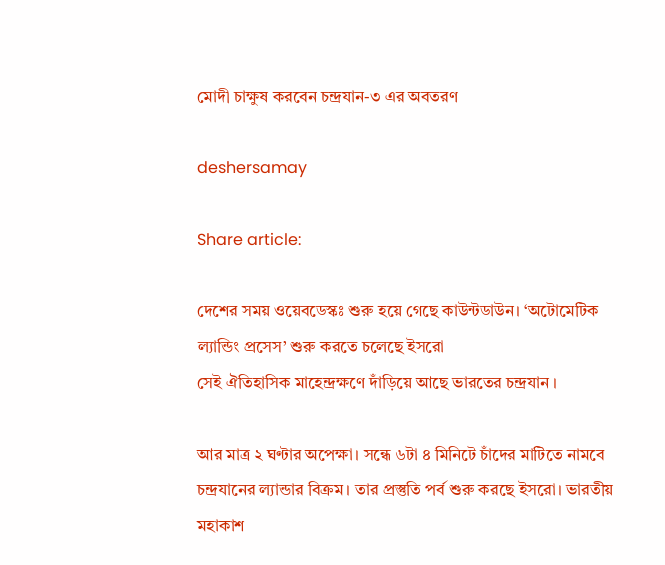মোদী চাক্ষুষ করবেন চন্দ্রযান-৩ এর অবতরণ

deshersamay

Share article:

দেশের সময় ওয়েবডেস্কঃ শুরু হয়ে গেছে কাউন্টডাউন। ‘অটোমেটিক ল্যান্ডিং প্রসেস’ শুরু করতে চলেছে ইসরো
সেই ঐতিহাসিক মাহেন্দ্রক্ষণে দাঁড়িয়ে আছে ভারতের চন্দ্রযান ।

আর মাত্র ২ ঘণ্টার অপেক্ষা। সন্ধে ৬টা ৪ মিনিটে চাঁদের মাটিতে নামবে চন্দ্রযানের ল্যান্ডার বিক্রম। তার প্রস্তুতি পর্ব শুরু করছে ইসরো। ভারতীয় মহাকাশ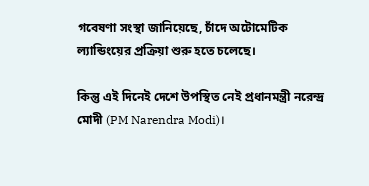গবেষণা সংস্থা জানিয়েছে, চাঁদে অটোমেটিক ল্যান্ডিংয়ের প্রক্রিয়া শুরু হতে চলেছে।

কিন্তু এই দিনেই দেশে উপস্থিত নেই প্রধানমন্ত্রী নরেন্দ্র মোদী (PM Narendra Modi)।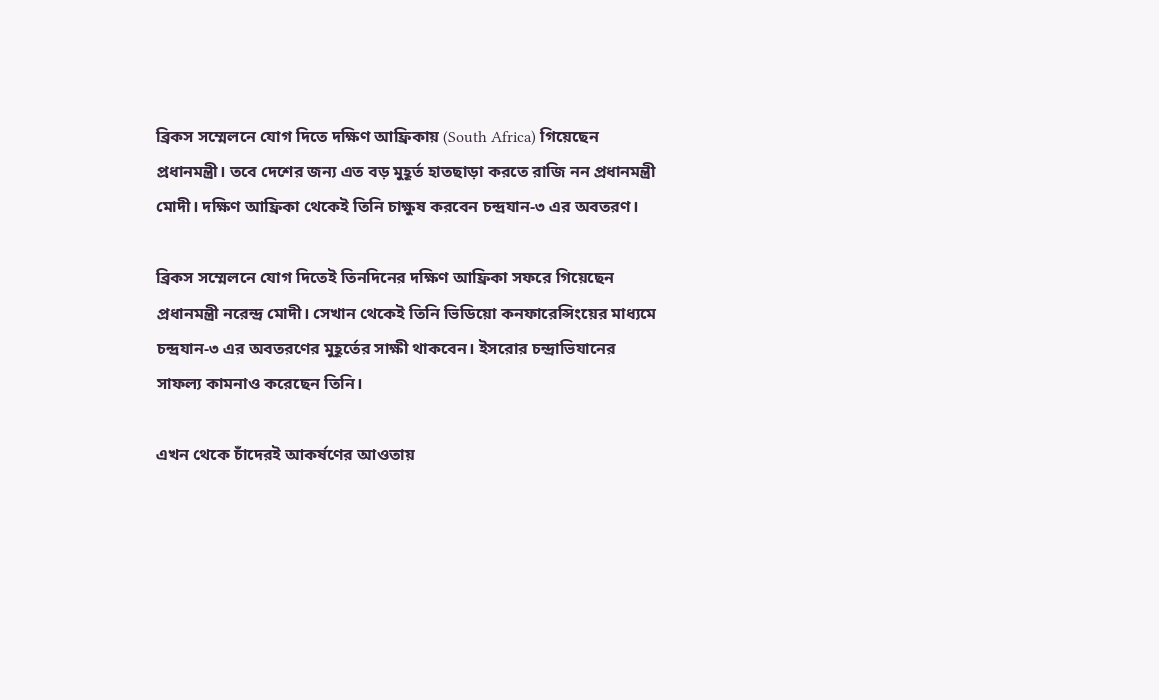ব্রিকস সম্মেলনে যোগ দিতে দক্ষিণ আফ্রিকায় (South Africa) গিয়েছেন প্রধানমন্ত্রী। তবে দেশের জন্য এত বড় মুহূর্ত হাতছাড়া করতে রাজি নন প্রধানমন্ত্রী মোদী। দক্ষিণ আফ্রিকা থেকেই তিনি চাক্ষুষ করবেন চন্দ্রযান-৩ এর অবতরণ।

ব্রিকস সম্মেলনে যোগ দিতেই তিনদিনের দক্ষিণ আফ্রিকা সফরে গিয়েছেন প্রধানমন্ত্রী নরেন্দ্র মোদী। সেখান থেকেই তিনি ভিডিয়ো কনফারেন্সিংয়ের মাধ্যমে চন্দ্রযান-৩ এর অবতরণের মুহূর্তের সাক্ষী থাকবেন। ইসরোর চন্দ্রাভিযানের সাফল্য কামনাও করেছেন তিনি।

এখন থেকে চাঁদেরই আকর্ষণের আওতায়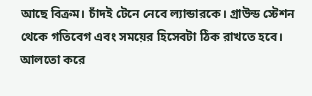আছে বিক্রম। চাঁদই টেনে নেবে ল্যান্ডারকে। গ্রাউন্ড স্টেশন থেকে গতিবেগ এবং সময়ের হিসেবটা ঠিক রাখতে হবে। আলতো করে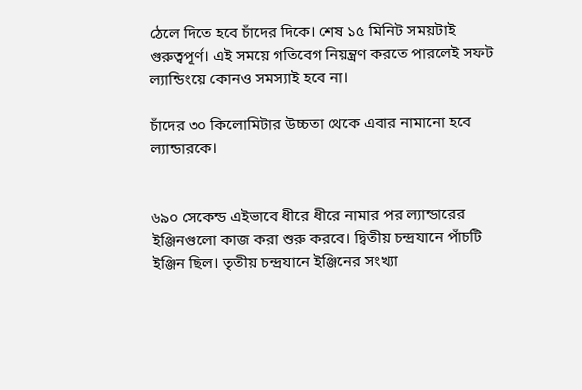ঠেলে দিতে হবে চাঁদের দিকে। শেষ ১৫ মিনিট সময়টাই গুরুত্বপূর্ণ। এই সময়ে গতিবেগ নিয়ন্ত্রণ করতে পারলেই সফট ল্যান্ডিংয়ে কোনও সমস্যাই হবে না।

চাঁদের ৩০ কিলোমিটার উচ্চতা থেকে এবার নামানো হবে ল্যান্ডারকে।


৬৯০ সেকেন্ড এইভাবে ধীরে ধীরে নামার পর ল্যান্ডারের ইঞ্জিনগুলো কাজ করা শুরু করবে। দ্বিতীয় চন্দ্রযানে পাঁচটি ইঞ্জিন ছিল। তৃতীয় চন্দ্রযানে ইঞ্জিনের সংখ্যা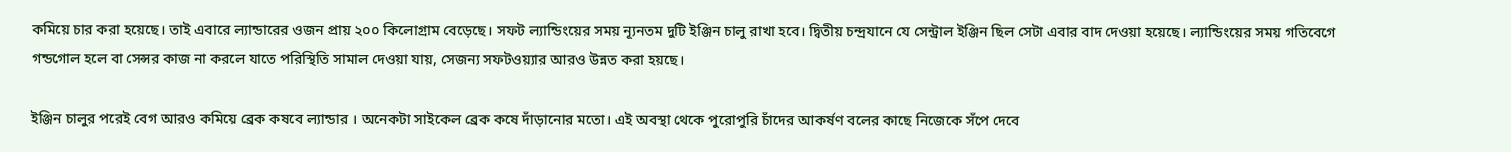কমিয়ে চার করা হয়েছে। তাই এবারে ল্যান্ডারের ওজন প্রায় ২০০ কিলোগ্রাম বেড়েছে। সফট ল্যান্ডিংয়ের সময় ন্যূনতম দুটি ইঞ্জিন চালু রাখা হবে। দ্বিতীয় চন্দ্রযানে যে সেন্ট্রাল ইঞ্জিন ছিল সেটা এবার বাদ দেওয়া হয়েছে। ল্যান্ডিংয়ের সময় গতিবেগে গন্ডগোল হলে বা সেন্সর কাজ না করলে যাতে পরিস্থিতি সামাল দেওয়া যায়, সেজন্য সফটওয়্যার আরও উন্নত করা হয়ছে।

ইঞ্জিন চালুর পরেই বেগ আরও কমিয়ে ব্রেক কষবে ল্যান্ডার । অনেকটা সাইকেল ব্রেক কষে দাঁড়ানোর মতো। এই অবস্থা থেকে পুরোপুরি চাঁদের আকর্ষণ বলের কাছে নিজেকে সঁপে দেবে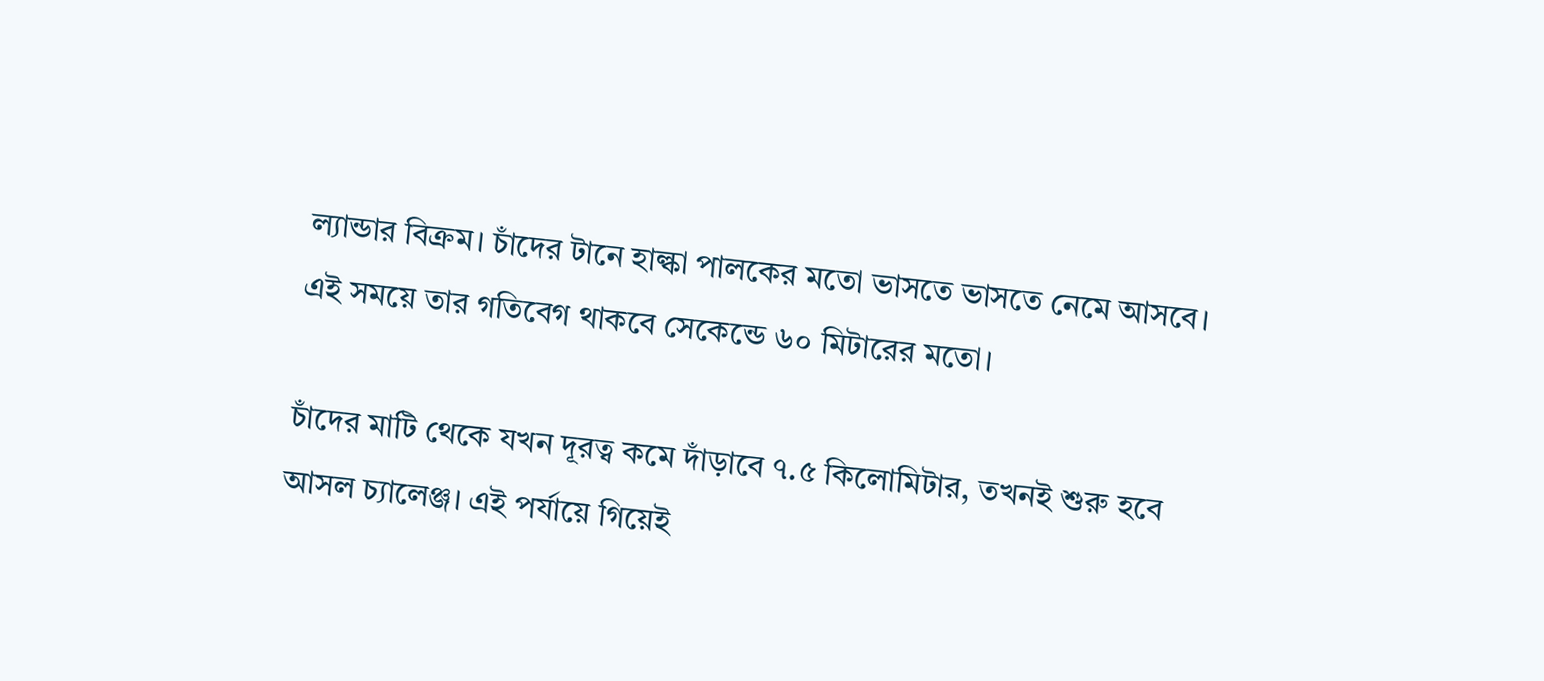ল্যান্ডার বিক্রম। চাঁদের টানে হাল্কা পালকের মতো ভাসতে ভাসতে নেমে আসবে। এই সময়ে তার গতিবেগ থাকবে সেকেন্ডে ৬০ মিটারের মতো।

চাঁদের মাটি থেকে যখন দূরত্ব কমে দাঁড়াবে ৭.৫ কিলোমিটার, তখনই শুরু হবে আসল চ্যালেঞ্জ। এই পর্যায়ে গিয়েই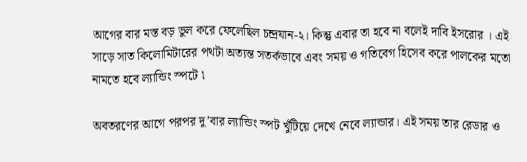আগের বার মস্ত বড় ভুল করে ফেলেছিল চন্দ্রযান-২। কিন্তু এবার তা হবে না বলেই দাবি ইসরোর । এই সাড়ে সাত কিলোমিটারের পথটা অত্যন্ত সতর্কভাবে এবং সময় ও গতিবেগ হিসেব করে পালকের মতো নামতে হবে ল্যান্ডিং স্পটে ৷

অবতরণের আগে পরপর দু’বার ল্যান্ডিং স্পট খুঁটিয়ে দেখে নেবে ল্যান্ডার। এই সময় তার রেডার ও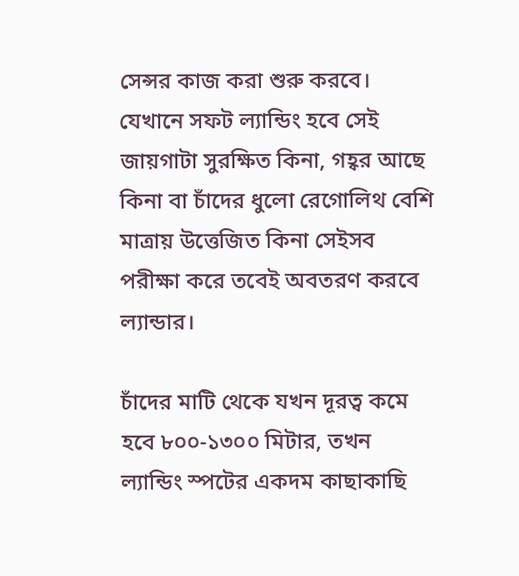সেন্সর কাজ করা শুরু করবে। যেখানে সফট ল্যান্ডিং হবে সেই জায়গাটা সুরক্ষিত কিনা, গহ্বর আছে কিনা বা চাঁদের ধুলো রেগোলিথ বেশি মাত্রায় উত্তেজিত কিনা সেইসব পরীক্ষা করে তবেই অবতরণ করবে ল্যান্ডার।

চাঁদের মাটি থেকে যখন দূরত্ব কমে হবে ৮০০-১৩০০ মিটার, তখন ল্যান্ডিং স্পটের একদম কাছাকাছি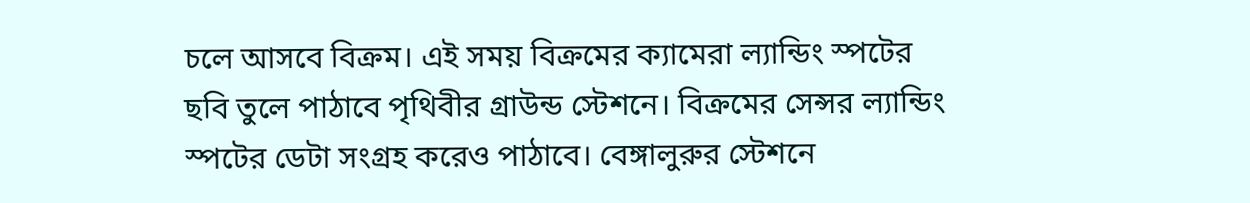চলে আসবে বিক্রম। এই সময় বিক্রমের ক্যামেরা ল্যান্ডিং স্পটের ছবি তুলে পাঠাবে পৃথিবীর গ্রাউন্ড স্টেশনে। বিক্রমের সেন্সর ল্যান্ডিং স্পটের ডেটা সংগ্রহ করেও পাঠাবে। বেঙ্গালুরুর স্টেশনে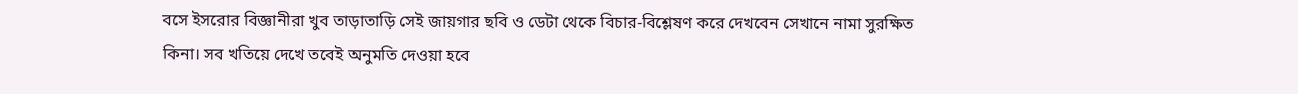বসে ইসরোর বিজ্ঞানীরা খুব তাড়াতাড়ি সেই জায়গার ছবি ও ডেটা থেকে বিচার-বিশ্লেষণ করে দেখবেন সেখানে নামা সুরক্ষিত কিনা। সব খতিয়ে দেখে তবেই অনুমতি দেওয়া হবে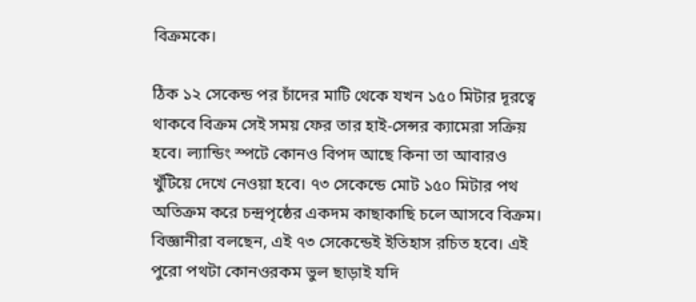বিক্রমকে।

ঠিক ১২ সেকেন্ড পর চাঁদের মাটি থেকে যখন ১৫০ মিটার দূরত্বে থাকবে বিক্রম সেই সময় ফের তার হাই-সেন্সর ক্যামেরা সক্রিয় হবে। ল্যান্ডিং স্পটে কোনও বিপদ আছে কিনা তা আবারও খুঁটিয়ে দেখে নেওয়া হবে। ৭৩ সেকেন্ডে মোট ১৫০ মিটার পথ অতিক্রম করে চন্দ্রপৃষ্ঠের একদম কাছাকাছি চলে আসবে বিক্রম। বিজ্ঞানীরা বলছেন, এই ৭৩ সেকেন্ডেই ইতিহাস রচিত হবে। এই পুরো পথটা কোনওরকম ভুল ছাড়াই যদি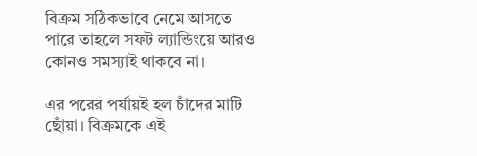বিক্রম সঠিকভাবে নেমে আসতে পারে তাহলে সফট ল্যান্ডিংয়ে আরও কোনও সমস্যাই থাকবে না।

এর পরের পর্যায়ই হল চাঁদের মাটি ছোঁয়া। বিক্রমকে এই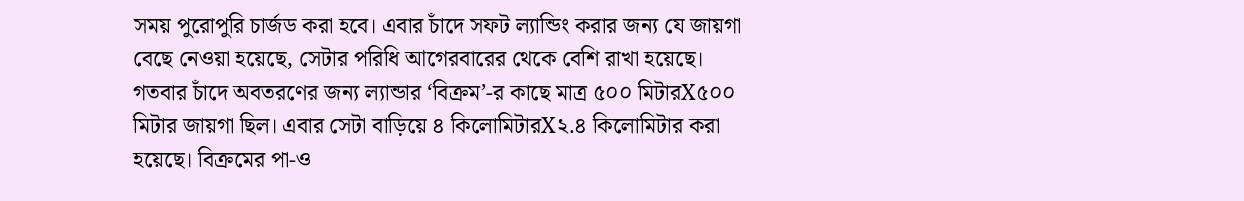সময় পুরোপুরি চার্জড করা হবে। এবার চাঁদে সফট ল্যান্ডিং করার জন্য যে জায়গা বেছে নেওয়া হয়েছে, সেটার পরিধি আগেরবারের থেকে বেশি রাখা হয়েছে। গতবার চাঁদে অবতরণের জন্য ল্যান্ডার ‘বিক্রম’-র কাছে মাত্র ৫০০ মিটারX৫০০ মিটার জায়গা ছিল। এবার সেটা বাড়িয়ে ৪ কিলোমিটারX২.৪ কিলোমিটার করা হয়েছে। বিক্রমের পা-ও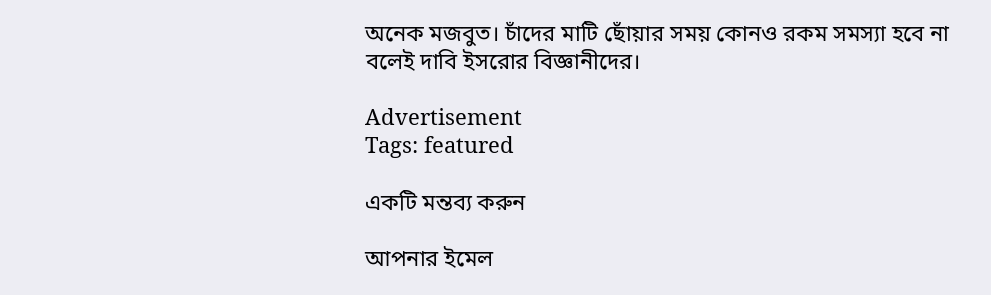অনেক মজবুত। চাঁদের মাটি ছোঁয়ার সময় কোনও রকম সমস্যা হবে না বলেই দাবি ইসরোর বিজ্ঞানীদের।

Advertisement
Tags: featured

একটি মন্তব্য করুন

আপনার ইমেল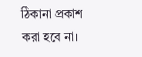ঠিকানা প্রকাশ করা হবে না।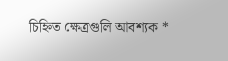চিহ্নিত ক্ষেত্রগুলি আবশ্যক *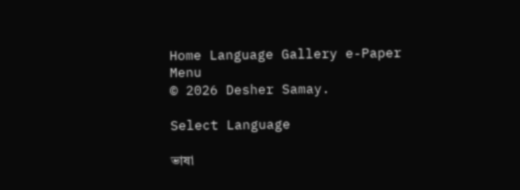Home Language Gallery e-Paper
Menu
© 2026 Desher Samay.

Select Language

ভাষা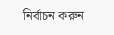নির্বাচন করুন